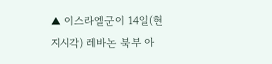▲ 이스라엘군이 14일(현지시각) 레바논 북부 아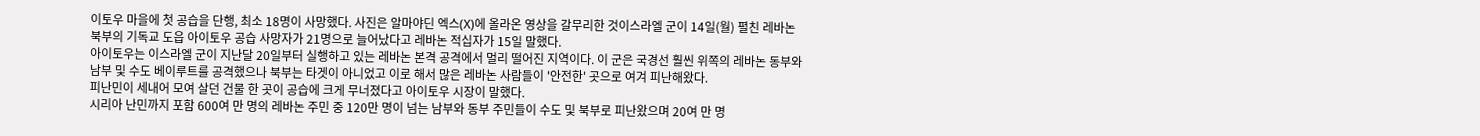이토우 마을에 첫 공습을 단행, 최소 18명이 사망했다. 사진은 알마야딘 엑스(X)에 올라온 영상을 갈무리한 것이스라엘 군이 14일(월) 펼친 레바논 북부의 기독교 도읍 아이토우 공습 사망자가 21명으로 늘어났다고 레바논 적십자가 15일 말했다.
아이토우는 이스라엘 군이 지난달 20일부터 실행하고 있는 레바논 본격 공격에서 멀리 떨어진 지역이다. 이 군은 국경선 훨씬 위쪽의 레바논 동부와 남부 및 수도 베이루트를 공격했으나 북부는 타겟이 아니었고 이로 해서 많은 레바논 사람들이 '안전한' 곳으로 여겨 피난해왔다.
피난민이 세내어 모여 살던 건물 한 곳이 공습에 크게 무너졌다고 아이토우 시장이 말했다.
시리아 난민까지 포함 600여 만 명의 레바논 주민 중 120만 명이 넘는 남부와 동부 주민들이 수도 및 북부로 피난왔으며 20여 만 명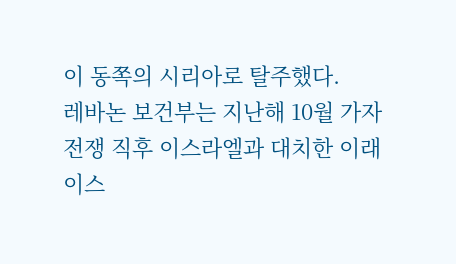이 동쪽의 시리아로 탈주했다.
레바논 보건부는 지난해 10월 가자 전쟁 직후 이스라엘과 대치한 이래 이스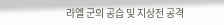라엘 군의 공습 및 지상전 공격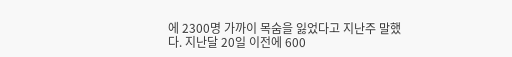에 2300명 가까이 목숨을 잃었다고 지난주 말했다. 지난달 20일 이전에 600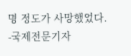명 정도가 사망했었다.
-국제전문기자